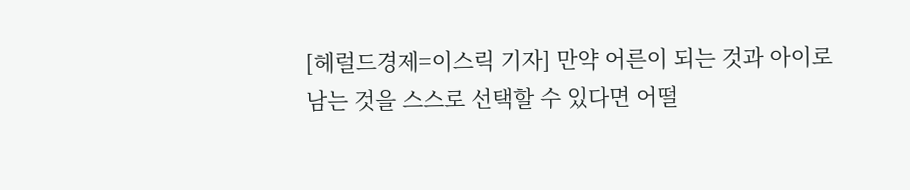[헤럴드경제=이스릭 기자] 만약 어른이 되는 것과 아이로 남는 것을 스스로 선택할 수 있다면 어떨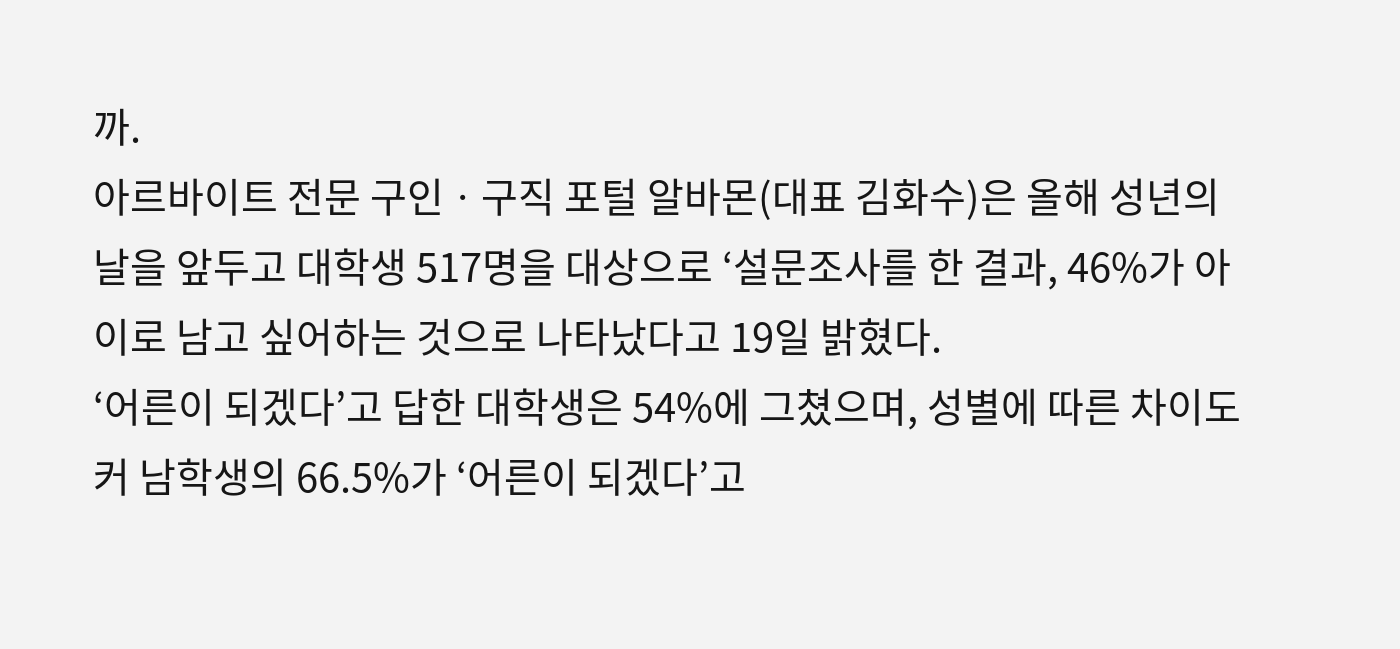까.
아르바이트 전문 구인ㆍ구직 포털 알바몬(대표 김화수)은 올해 성년의 날을 앞두고 대학생 517명을 대상으로 ‘설문조사를 한 결과, 46%가 아이로 남고 싶어하는 것으로 나타났다고 19일 밝혔다.
‘어른이 되겠다’고 답한 대학생은 54%에 그쳤으며, 성별에 따른 차이도 커 남학생의 66.5%가 ‘어른이 되겠다’고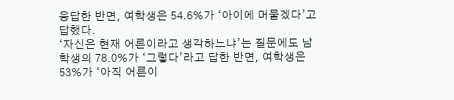응답한 반면, 여학생은 54.6%가 ‘아이에 머물겠다’고 답했다.
‘자신은 현재 어른이라고 생각하느냐’는 질문에도 남학생의 78.0%가 ‘그렇다’라고 답한 반면, 여학생은 53%가 ‘아직 어른이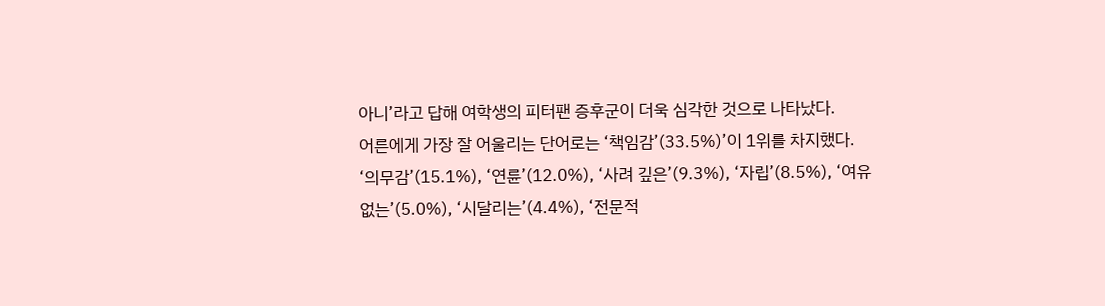아니’라고 답해 여학생의 피터팬 증후군이 더욱 심각한 것으로 나타났다.
어른에게 가장 잘 어울리는 단어로는 ‘책임감’(33.5%)’이 1위를 차지했다.
‘의무감’(15.1%), ‘연륜’(12.0%), ‘사려 깊은’(9.3%), ‘자립’(8.5%), ‘여유 없는’(5.0%), ‘시달리는’(4.4%), ‘전문적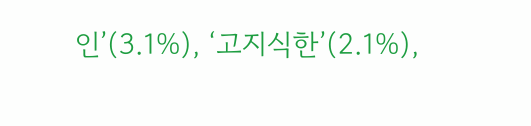인’(3.1%), ‘고지식한’(2.1%),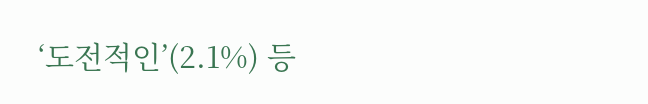‘도전적인’(2.1%) 등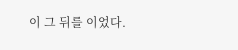이 그 뒤를 이었다.